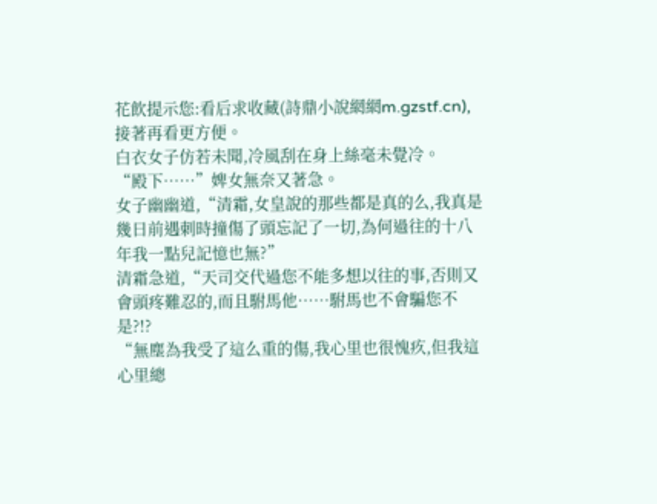花飲提示您:看后求收藏(詩鼎小說網網m.gzstf.cn),接著再看更方便。
白衣女子仿若未聞,冷風刮在身上絲毫未覺冷。
“殿下……”婢女無奈又著急。
女子幽幽道,“清霜,女皇說的那些都是真的么,我真是幾日前遇刺時撞傷了頭忘記了一切,為何過往的十八年我一點兒記憶也無?”
清霜急道,“天司交代過您不能多想以往的事,否則又會頭疼難忍的,而且駙馬他……駙馬也不會騙您不是?!?
“無塵為我受了這么重的傷,我心里也很愧疚,但我這心里總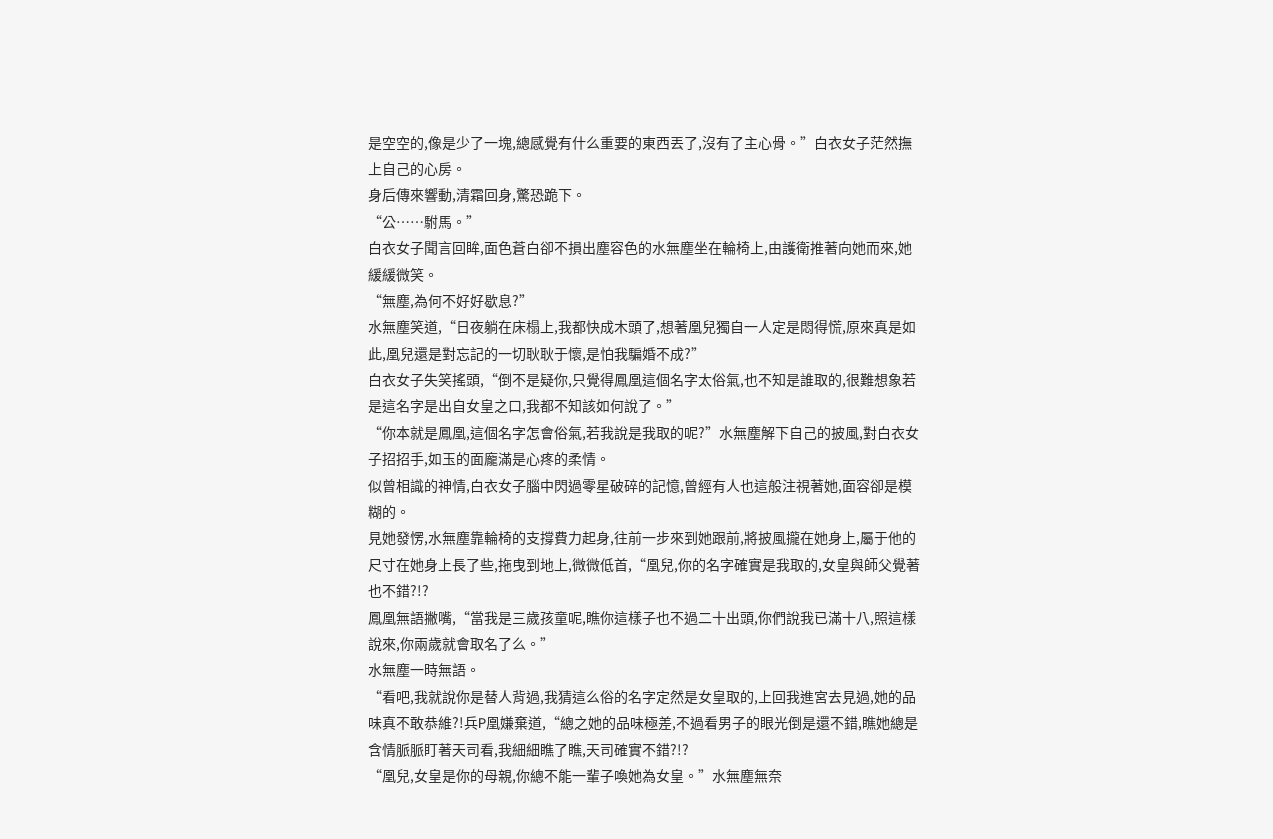是空空的,像是少了一塊,總感覺有什么重要的東西丟了,沒有了主心骨。”白衣女子茫然撫上自己的心房。
身后傳來響動,清霜回身,驚恐跪下。
“公……駙馬。”
白衣女子聞言回眸,面色蒼白卻不損出塵容色的水無塵坐在輪椅上,由護衛推著向她而來,她緩緩微笑。
“無塵,為何不好好歇息?”
水無塵笑道,“日夜躺在床榻上,我都快成木頭了,想著凰兒獨自一人定是悶得慌,原來真是如此,凰兒還是對忘記的一切耿耿于懷,是怕我騙婚不成?”
白衣女子失笑搖頭,“倒不是疑你,只覺得鳳凰這個名字太俗氣,也不知是誰取的,很難想象若是這名字是出自女皇之口,我都不知該如何說了。”
“你本就是鳳凰,這個名字怎會俗氣,若我說是我取的呢?”水無塵解下自己的披風,對白衣女子招招手,如玉的面龐滿是心疼的柔情。
似曾相識的神情,白衣女子腦中閃過零星破碎的記憶,曾經有人也這般注視著她,面容卻是模糊的。
見她發愣,水無塵靠輪椅的支撐費力起身,往前一步來到她跟前,將披風攏在她身上,屬于他的尺寸在她身上長了些,拖曳到地上,微微低首,“凰兒,你的名字確實是我取的,女皇與師父覺著也不錯?!?
鳳凰無語撇嘴,“當我是三歲孩童呢,瞧你這樣子也不過二十出頭,你們說我已滿十八,照這樣說來,你兩歲就會取名了么。”
水無塵一時無語。
“看吧,我就說你是替人背過,我猜這么俗的名字定然是女皇取的,上回我進宮去見過,她的品味真不敢恭維?!兵P凰嫌棄道,“總之她的品味極差,不過看男子的眼光倒是還不錯,瞧她總是含情脈脈盯著天司看,我細細瞧了瞧,天司確實不錯?!?
“凰兒,女皇是你的母親,你總不能一輩子喚她為女皇。”水無塵無奈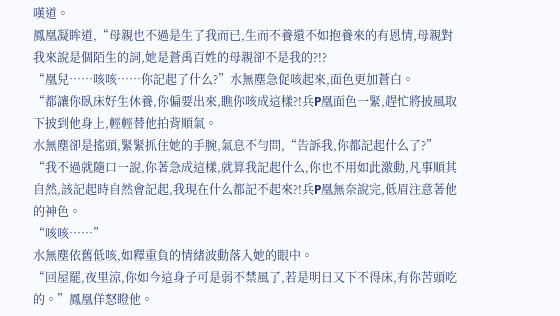嘆道。
鳳凰凝眸道,“母親也不過是生了我而已,生而不養還不如抱養來的有恩情,母親對我來說是個陌生的詞,她是蒼禹百姓的母親卻不是我的?!?
“凰兒……咳咳……你記起了什么?”水無塵急促咳起來,面色更加蒼白。
“都讓你臥床好生休養,你偏要出來,瞧你咳成這樣?!兵P凰面色一緊,趕忙將披風取下披到他身上,輕輕替他拍背順氣。
水無塵卻是搖頭,緊緊抓住她的手腕,氣息不勻問,“告訴我,你都記起什么了?”
“我不過就隨口一說,你著急成這樣,就算我記起什么,你也不用如此激動,凡事順其自然,該記起時自然會記起,我現在什么都記不起來?!兵P凰無奈說完,低眉注意著他的神色。
“咳咳……”
水無塵依舊低咳,如釋重負的情緒波動落入她的眼中。
“回屋罷,夜里涼,你如今這身子可是弱不禁風了,若是明日又下不得床,有你苦頭吃的。”鳳凰佯怒瞪他。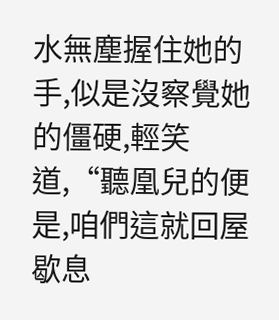水無塵握住她的手,似是沒察覺她的僵硬,輕笑道,“聽凰兒的便是,咱們這就回屋歇息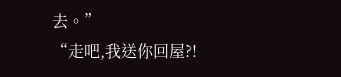去。”
“走吧,我送你回屋?!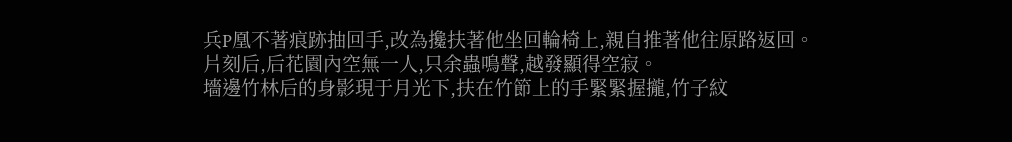兵P凰不著痕跡抽回手,改為攙扶著他坐回輪椅上,親自推著他往原路返回。
片刻后,后花園內空無一人,只余蟲鳴聲,越發顯得空寂。
墻邊竹林后的身影現于月光下,扶在竹節上的手緊緊握攏,竹子紋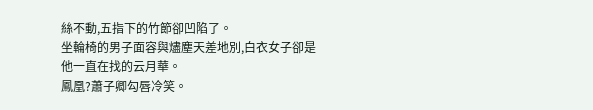絲不動,五指下的竹節卻凹陷了。
坐輪椅的男子面容與燼塵天差地別,白衣女子卻是他一直在找的云月華。
鳳凰?蕭子卿勾唇冷笑。